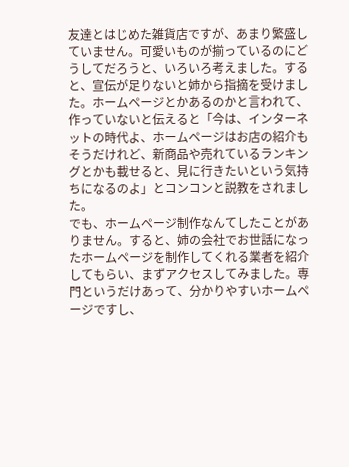友達とはじめた雑貨店ですが、あまり繁盛していません。可愛いものが揃っているのにどうしてだろうと、いろいろ考えました。すると、宣伝が足りないと姉から指摘を受けました。ホームページとかあるのかと言われて、作っていないと伝えると「今は、インターネットの時代よ、ホームページはお店の紹介もそうだけれど、新商品や売れているランキングとかも載せると、見に行きたいという気持ちになるのよ」とコンコンと説教をされました。
でも、ホームページ制作なんてしたことがありません。すると、姉の会社でお世話になったホームページを制作してくれる業者を紹介してもらい、まずアクセスしてみました。専門というだけあって、分かりやすいホームページですし、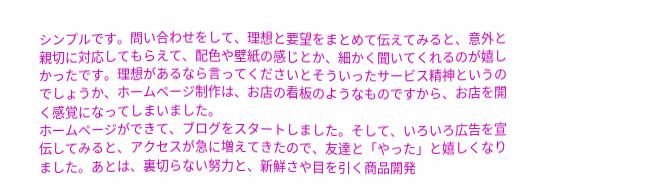シンプルです。問い合わせをして、理想と要望をまとめて伝えてみると、意外と親切に対応してもらえて、配色や壁紙の感じとか、細かく聞いてくれるのが嬉しかったです。理想があるなら言ってくださいとそういったサービス精神というのでしょうか、ホームページ制作は、お店の看板のようなものですから、お店を開く感覚になってしまいました。
ホームページができて、ブログをスタートしました。そして、いろいろ広告を宣伝してみると、アクセスが急に増えてきたので、友達と「やった」と嬉しくなりました。あとは、裏切らない努力と、新鮮さや目を引く商品開発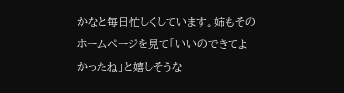かなと毎日忙しくしています。姉もそのホームページを見て「いいのできてよかったね」と嬉しそうな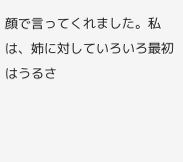顔で言ってくれました。私は、姉に対していろいろ最初はうるさ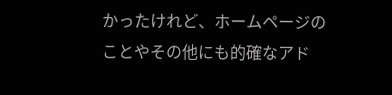かったけれど、ホームページのことやその他にも的確なアド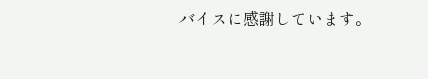バイスに感謝しています。